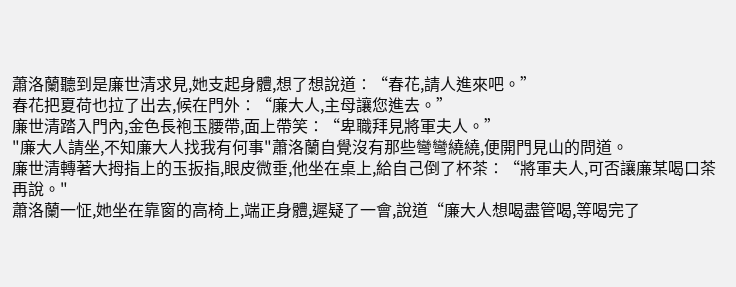蕭洛蘭聽到是廉世清求見,她支起身體,想了想說道∶“春花,請人進來吧。”
春花把夏荷也拉了出去,候在門外∶“廉大人,主母讓您進去。”
廉世清踏入門內,金色長袍玉腰帶,面上帶笑∶“卑職拜見將軍夫人。”
"廉大人請坐,不知廉大人找我有何事"蕭洛蘭自覺沒有那些彎彎繞繞,便開門見山的問道。
廉世清轉著大拇指上的玉扳指,眼皮微垂,他坐在桌上,給自己倒了杯茶∶“將軍夫人,可否讓廉某喝口茶再說。"
蕭洛蘭一怔,她坐在靠窗的高椅上,端正身體,遲疑了一會,說道“廉大人想喝盡管喝,等喝完了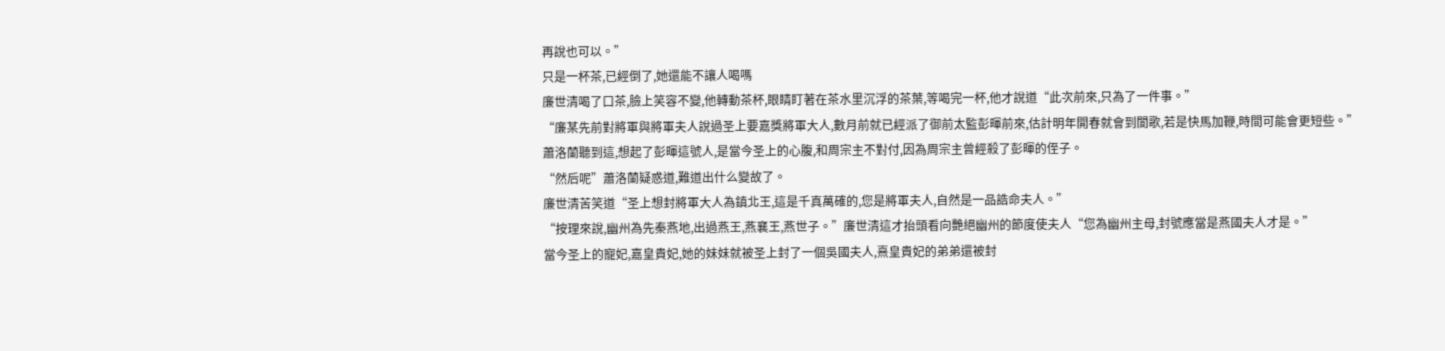再說也可以。”
只是一杯茶,已經倒了,她還能不讓人喝嗎
廉世清喝了口茶,臉上笑容不變,他轉動茶杯,眼睛盯著在茶水里沉浮的茶葉,等喝完一杯,他才說道“此次前來,只為了一件事。”
“廉某先前對將軍與將軍夫人說過圣上要嘉獎將軍大人,數月前就已經派了御前太監彭暉前來,估計明年開春就會到閬歌,若是快馬加鞭,時間可能會更短些。”
蕭洛蘭聽到這,想起了彭暉這號人,是當今圣上的心腹,和周宗主不對付,因為周宗主曾經殺了彭暉的侄子。
“然后呢”蕭洛蘭疑惑道,難道出什么變故了。
廉世清苦笑道“圣上想封將軍大人為鎮北王,這是千真萬確的,您是將軍夫人,自然是一品誥命夫人。”
“按理來說,幽州為先秦燕地,出過燕王,燕襄王,燕世子。”廉世清這才抬頭看向艷絕幽州的節度使夫人“您為幽州主母,封號應當是燕國夫人才是。”
當今圣上的寵妃,嘉皇貴妃,她的妹妹就被圣上封了一個吳國夫人,熹皇貴妃的弟弟還被封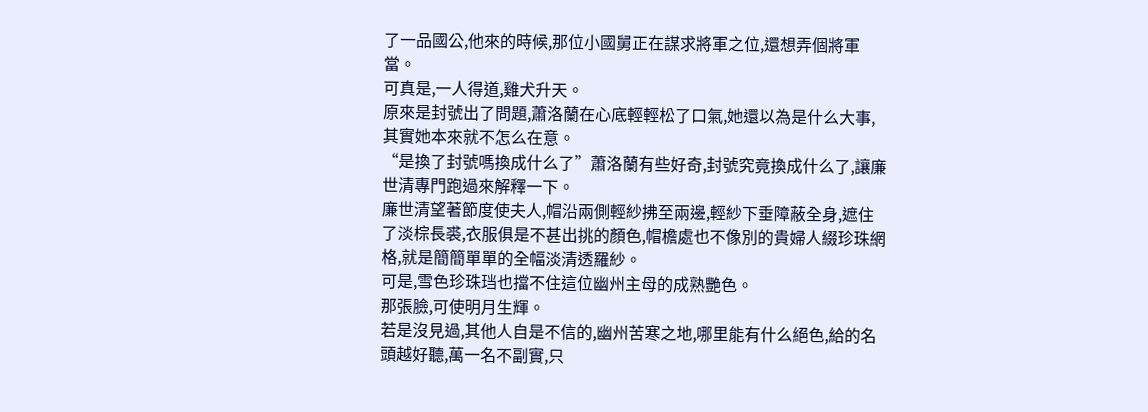了一品國公,他來的時候,那位小國舅正在謀求將軍之位,還想弄個將軍當。
可真是,一人得道,雞犬升天。
原來是封號出了問題,蕭洛蘭在心底輕輕松了口氣,她還以為是什么大事,其實她本來就不怎么在意。
“是換了封號嗎換成什么了”蕭洛蘭有些好奇,封號究竟換成什么了,讓廉世清專門跑過來解釋一下。
廉世清望著節度使夫人,帽沿兩側輕紗拂至兩邊,輕紗下垂障蔽全身,遮住了淡棕長裘,衣服俱是不甚出挑的顏色,帽檐處也不像別的貴婦人綴珍珠網格,就是簡簡單單的全幅淡清透羅紗。
可是,雪色珍珠珰也擋不住這位幽州主母的成熟艷色。
那張臉,可使明月生輝。
若是沒見過,其他人自是不信的,幽州苦寒之地,哪里能有什么絕色,給的名頭越好聽,萬一名不副實,只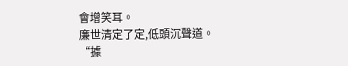會增笑耳。
廉世清定了定,低頭沉聲道。
“據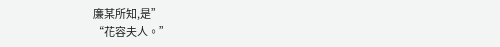廉某所知,是”
“花容夫人。”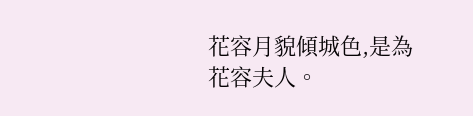花容月貌傾城色,是為花容夫人。